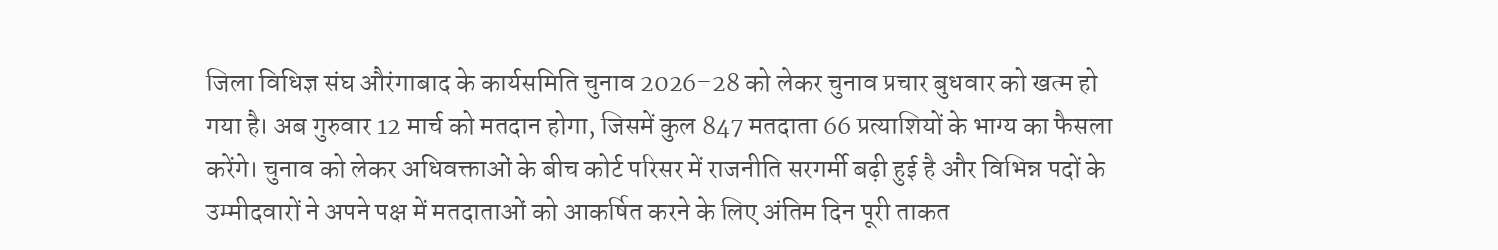जिला विधिज्ञ संघ औरंगाबाद के कार्यसमिति चुनाव 2026–28 को लेकर चुनाव प्रचार बुधवार को खत्म हो गया है। अब गुरुवार 12 मार्च को मतदान होगा, जिसमें कुल 847 मतदाता 66 प्रत्याशियों के भाग्य का फैसला करेंगे। चुनाव को लेकर अधिवक्ताओं के बीच कोर्ट परिसर में राजनीति सरगर्मी बढ़ी हुई है और विभिन्न पदों के उम्मीदवारों ने अपने पक्ष में मतदाताओं को आकर्षित करने के लिए अंतिम दिन पूरी ताकत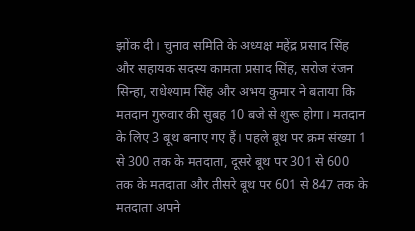झोंक दी। चुनाव समिति के अध्यक्ष महेंद्र प्रसाद सिंह और सहायक सदस्य कामता प्रसाद सिंह, सरोज रंजन सिन्हा, राधेश्याम सिंह और अभय कुमार ने बताया कि मतदान गुरुवार की सुबह 10 बजे से शुरू होगा। मतदान के लिए 3 बूथ बनाए गए हैं। पहले बूथ पर क्रम संख्या 1 से 300 तक के मतदाता, दूसरे बूथ पर 301 से 600 तक के मतदाता और तीसरे बूथ पर 601 से 847 तक के मतदाता अपने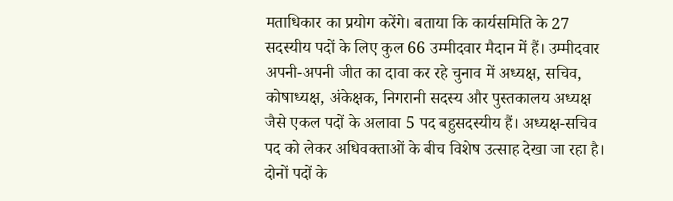मताधिकार का प्रयोग करेंगे। बताया कि कार्यसमिति के 27 सदस्यीय पदों के लिए कुल 66 उम्मीदवार मैदान में हैं। उम्मीदवार अपनी-अपनी जीत का दावा कर रहे चुनाव में अध्यक्ष, सचिव, कोषाध्यक्ष, अंकेक्षक, निगरानी सदस्य और पुस्तकालय अध्यक्ष जैसे एकल पदों के अलावा 5 पद बहुसदस्यीय हैं। अध्यक्ष-सचिव पद को लेकर अधिवक्ताओं के बीच विशेष उत्साह देखा जा रहा है। दोनों पदों के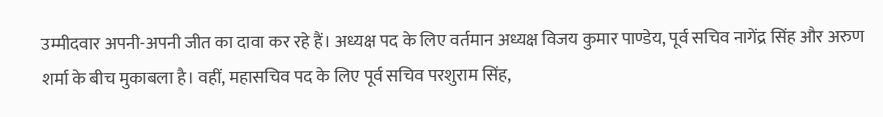उम्मीदवार अपनी-अपनी जीत का दावा कर रहे हैं। अध्यक्ष पद के लिए वर्तमान अध्यक्ष विजय कुमार पाण्डेय, पूर्व सचिव नागेंद्र सिंह और अरुण शर्मा के बीच मुकाबला है। वहीं, महासचिव पद के लिए पूर्व सचिव परशुराम सिंह,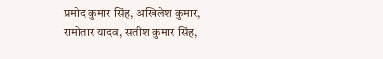प्रमोद कुमार सिंह, अखिलेश कुमार, रामोतार यादव, सतीश कुमार सिंह,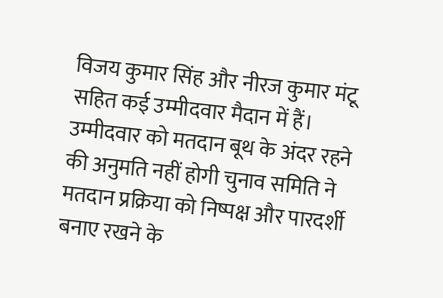विजय कुमार सिंह और नीरज कुमार मंटू सहित कई उम्मीदवार मैदान में हैं।
उम्मीदवार को मतदान बूथ के अंदर रहने की अनुमति नहीं होगी चुनाव समिति ने मतदान प्रक्रिया को निष्पक्ष और पारदर्शी बनाए रखने के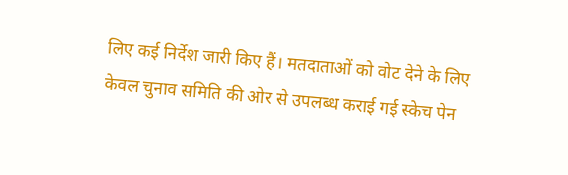लिए कई निर्देश जारी किए हैं। मतदाताओं को वोट देने के लिए केवल चुनाव समिति की ओर से उपलब्ध कराई गई स्केच पेन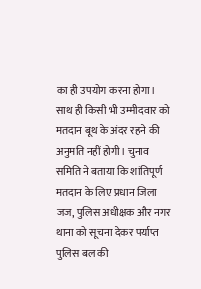का ही उपयोग करना होगा। साथ ही किसी भी उम्मीदवार को मतदान बूथ के अंदर रहने की अनुमति नहीं होगी। चुनाव समिति ने बताया कि शांतिपूर्ण मतदान के लिए प्रधान जिला जज, पुलिस अधीक्षक और नगर थाना को सूचना देकर पर्याप्त पुलिस बल की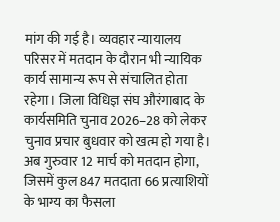मांग की गई है। व्यवहार न्यायालय परिसर में मतदान के दौरान भी न्यायिक कार्य सामान्य रूप से संचालित होता रहेगा। जिला विधिज्ञ संघ औरंगाबाद के कार्यसमिति चुनाव 2026–28 को लेकर चुनाव प्रचार बुधवार को खत्म हो गया है। अब गुरुवार 12 मार्च को मतदान होगा, जिसमें कुल 847 मतदाता 66 प्रत्याशियों के भाग्य का फैसला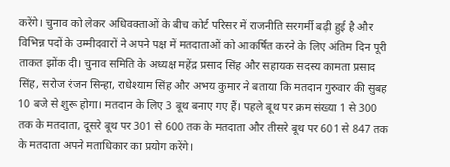करेंगे। चुनाव को लेकर अधिवक्ताओं के बीच कोर्ट परिसर में राजनीति सरगर्मी बढ़ी हुई है और विभिन्न पदों के उम्मीदवारों ने अपने पक्ष में मतदाताओं को आकर्षित करने के लिए अंतिम दिन पूरी ताकत झोंक दी। चुनाव समिति के अध्यक्ष महेंद्र प्रसाद सिंह और सहायक सदस्य कामता प्रसाद सिंह, सरोज रंजन सिन्हा, राधेश्याम सिंह और अभय कुमार ने बताया कि मतदान गुरुवार की सुबह 10 बजे से शुरू होगा। मतदान के लिए 3 बूथ बनाए गए हैं। पहले बूथ पर क्रम संख्या 1 से 300 तक के मतदाता, दूसरे बूथ पर 301 से 600 तक के मतदाता और तीसरे बूथ पर 601 से 847 तक के मतदाता अपने मताधिकार का प्रयोग करेंगे।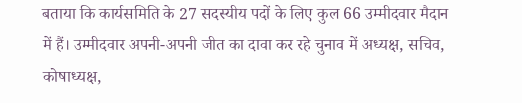बताया कि कार्यसमिति के 27 सदस्यीय पदों के लिए कुल 66 उम्मीदवार मैदान में हैं। उम्मीदवार अपनी-अपनी जीत का दावा कर रहे चुनाव में अध्यक्ष, सचिव, कोषाध्यक्ष,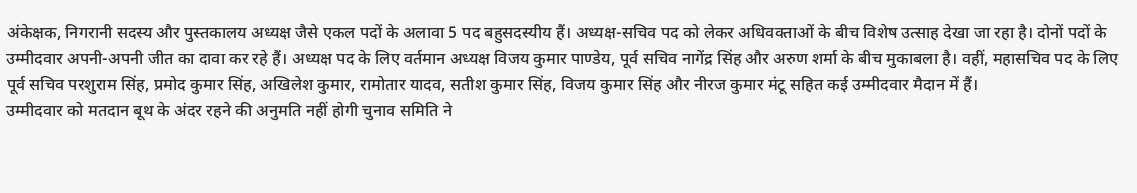अंकेक्षक, निगरानी सदस्य और पुस्तकालय अध्यक्ष जैसे एकल पदों के अलावा 5 पद बहुसदस्यीय हैं। अध्यक्ष-सचिव पद को लेकर अधिवक्ताओं के बीच विशेष उत्साह देखा जा रहा है। दोनों पदों के उम्मीदवार अपनी-अपनी जीत का दावा कर रहे हैं। अध्यक्ष पद के लिए वर्तमान अध्यक्ष विजय कुमार पाण्डेय, पूर्व सचिव नागेंद्र सिंह और अरुण शर्मा के बीच मुकाबला है। वहीं, महासचिव पद के लिए पूर्व सचिव परशुराम सिंह, प्रमोद कुमार सिंह, अखिलेश कुमार, रामोतार यादव, सतीश कुमार सिंह, विजय कुमार सिंह और नीरज कुमार मंटू सहित कई उम्मीदवार मैदान में हैं।
उम्मीदवार को मतदान बूथ के अंदर रहने की अनुमति नहीं होगी चुनाव समिति ने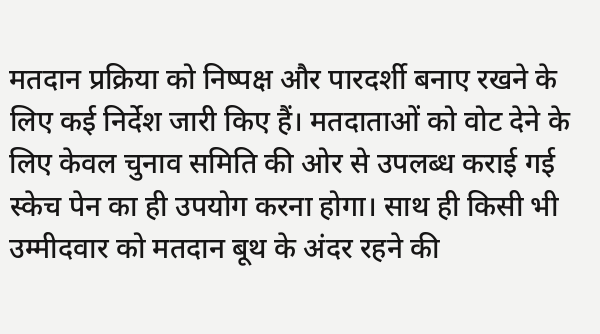मतदान प्रक्रिया को निष्पक्ष और पारदर्शी बनाए रखने के लिए कई निर्देश जारी किए हैं। मतदाताओं को वोट देने के लिए केवल चुनाव समिति की ओर से उपलब्ध कराई गई स्केच पेन का ही उपयोग करना होगा। साथ ही किसी भी उम्मीदवार को मतदान बूथ के अंदर रहने की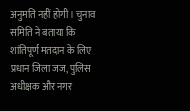अनुमति नहीं होगी। चुनाव समिति ने बताया कि शांतिपूर्ण मतदान के लिए प्रधान जिला जज, पुलिस अधीक्षक और नगर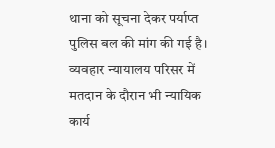थाना को सूचना देकर पर्याप्त पुलिस बल की मांग की गई है। व्यवहार न्यायालय परिसर में मतदान के दौरान भी न्यायिक कार्य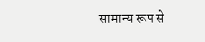सामान्य रूप से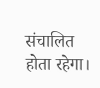संचालित होता रहेगा।